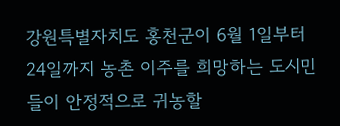강원특별자치도 홍천군이 6월 1일부터 24일까지 농촌 이주를 희망하는 도시민들이 안정적으로 귀농할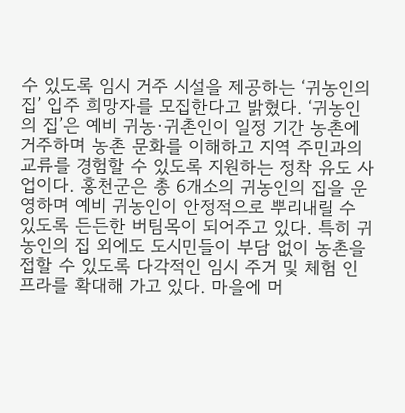수 있도록 임시 거주 시설을 제공하는 ‘귀농인의 집’ 입주 희망자를 모집한다고 밝혔다. ‘귀농인의 집’은 예비 귀농·귀촌인이 일정 기간 농촌에 거주하며 농촌 문화를 이해하고 지역 주민과의 교류를 경험할 수 있도록 지원하는 정착 유도 사업이다. 홍천군은 총 6개소의 귀농인의 집을 운영하며 예비 귀농인이 안정적으로 뿌리내릴 수 있도록 든든한 버팀목이 되어주고 있다. 특히 귀농인의 집 외에도 도시민들이 부담 없이 농촌을 접할 수 있도록 다각적인 임시 주거 및 체험 인프라를 확대해 가고 있다. 마을에 머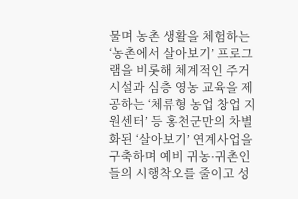물며 농촌 생활을 체험하는 ‘농촌에서 살아보기’ 프로그램을 비롯해 체계적인 주거 시설과 심층 영농 교육을 제공하는 ‘체류형 농업 창업 지원센터’ 등 홍천군만의 차별화된 ‘살아보기’ 연계사업을 구축하며 예비 귀농·귀촌인들의 시행착오를 줄이고 성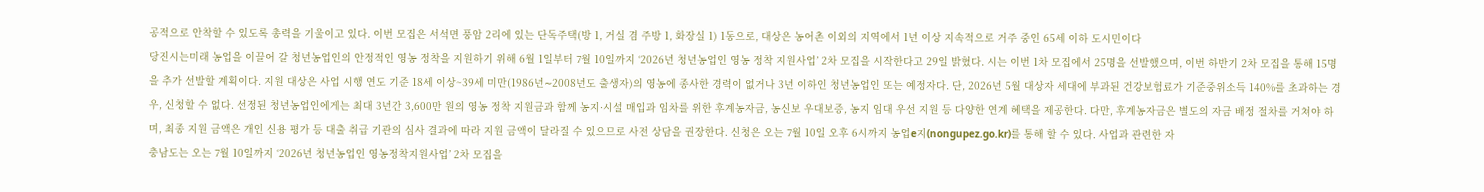공적으로 안착할 수 있도록 총력을 기울이고 있다. 이번 모집은 서석면 풍암 2리에 있는 단독주택(방 1, 거실 겸 주방 1, 화장실 1) 1동으로, 대상은 농어촌 이외의 지역에서 1년 이상 지속적으로 거주 중인 65세 이하 도시민이다
당진시는미래 농업을 이끌어 갈 청년농업인의 안정적인 영농 정착을 지원하기 위해 6월 1일부터 7월 10일까지 ‘2026년 청년농업인 영농 정착 지원사업’ 2차 모집을 시작한다고 29일 밝혔다. 시는 이번 1차 모집에서 25명을 선발했으며, 이번 하반기 2차 모집을 통해 15명을 추가 선발할 계획이다. 지원 대상은 사업 시행 연도 기준 18세 이상~39세 미만(1986년∼2008년도 출생자)의 영농에 종사한 경력이 없거나 3년 이하인 청년농업인 또는 예정자다. 단, 2026년 5월 대상자 세대에 부과된 건강보험료가 기준중위소득 140%를 초과하는 경우, 신청할 수 없다. 선정된 청년농업인에게는 최대 3년간 3,600만 원의 영농 정착 지원금과 함께 농지·시설 매입과 임차를 위한 후계농자금, 농신보 우대보증, 농지 임대 우선 지원 등 다양한 연계 혜택을 제공한다. 다만, 후계농자금은 별도의 자금 배정 절차를 거쳐야 하며, 최종 지원 금액은 개인 신용 평가 등 대출 취급 기관의 심사 결과에 따라 지원 금액이 달라질 수 있으므로 사전 상담을 권장한다. 신청은 오는 7월 10일 오후 6시까지 농업e지(nongupez.go.kr)를 통해 할 수 있다. 사업과 관련한 자
충남도는 오는 7월 10일까지 ‘2026년 청년농업인 영농정착지원사업’ 2차 모집을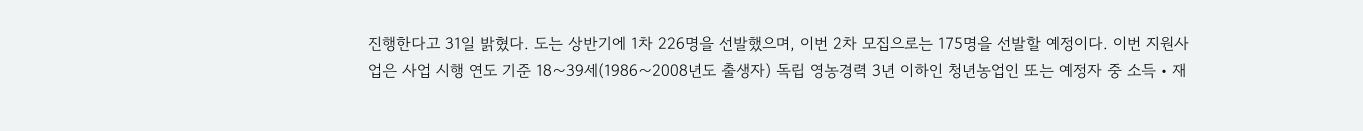진행한다고 31일 밝혔다. 도는 상반기에 1차 226명을 선발했으며, 이번 2차 모집으로는 175명을 선발할 예정이다. 이번 지원사업은 사업 시행 연도 기준 18〜39세(1986〜2008년도 출생자) 독립 영농경력 3년 이하인 청년농업인 또는 예정자 중 소득・재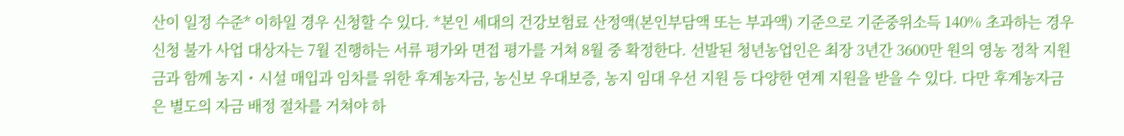산이 일정 수준* 이하일 경우 신청할 수 있다. *본인 세대의 건강보험료 산정액(본인부담액 또는 부과액) 기준으로 기준중위소득 140% 초과하는 경우 신청 불가 사업 대상자는 7월 진행하는 서류 평가와 면접 평가를 거쳐 8월 중 확정한다. 선발된 청년농업인은 최장 3년간 3600만 원의 영농 정착 지원금과 함께 농지・시설 매입과 임차를 위한 후계농자금, 농신보 우대보증, 농지 임대 우선 지원 등 다양한 연계 지원을 받을 수 있다. 다만 후계농자금은 별도의 자금 배정 절차를 거쳐야 하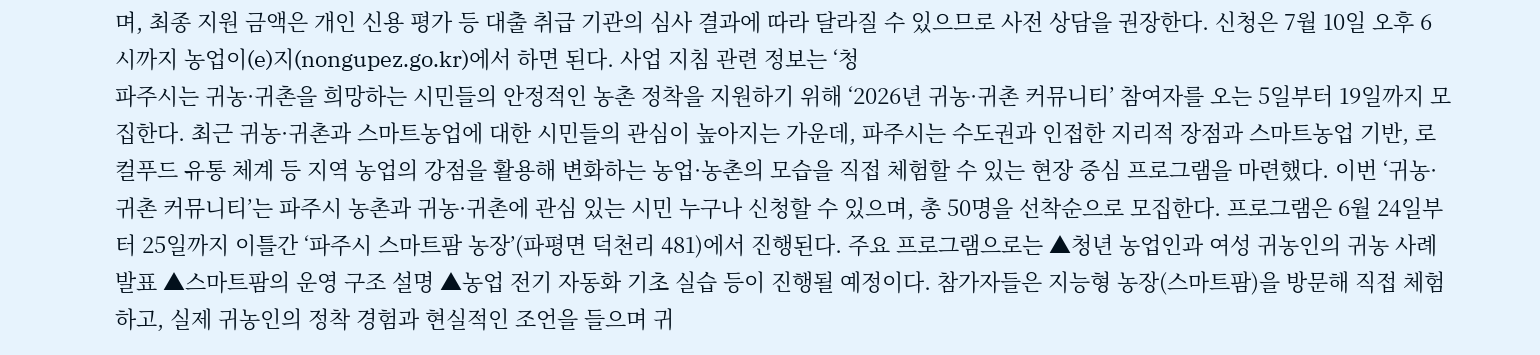며, 최종 지원 금액은 개인 신용 평가 등 대출 취급 기관의 심사 결과에 따라 달라질 수 있으므로 사전 상담을 권장한다. 신청은 7월 10일 오후 6시까지 농업이(e)지(nongupez.go.kr)에서 하면 된다. 사업 지침 관련 정보는 ‘청
파주시는 귀농·귀촌을 희망하는 시민들의 안정적인 농촌 정착을 지원하기 위해 ‘2026년 귀농·귀촌 커뮤니티’ 참여자를 오는 5일부터 19일까지 모집한다. 최근 귀농·귀촌과 스마트농업에 대한 시민들의 관심이 높아지는 가운데, 파주시는 수도권과 인접한 지리적 장점과 스마트농업 기반, 로컬푸드 유통 체계 등 지역 농업의 강점을 활용해 변화하는 농업·농촌의 모습을 직접 체험할 수 있는 현장 중심 프로그램을 마련했다. 이번 ‘귀농·귀촌 커뮤니티’는 파주시 농촌과 귀농·귀촌에 관심 있는 시민 누구나 신청할 수 있으며, 총 50명을 선착순으로 모집한다. 프로그램은 6월 24일부터 25일까지 이틀간 ‘파주시 스마트팜 농장’(파평면 덕천리 481)에서 진행된다. 주요 프로그램으로는 ▲청년 농업인과 여성 귀농인의 귀농 사례 발표 ▲스마트팜의 운영 구조 설명 ▲농업 전기 자동화 기초 실습 등이 진행될 예정이다. 참가자들은 지능형 농장(스마트팜)을 방문해 직접 체험하고, 실제 귀농인의 정착 경험과 현실적인 조언을 들으며 귀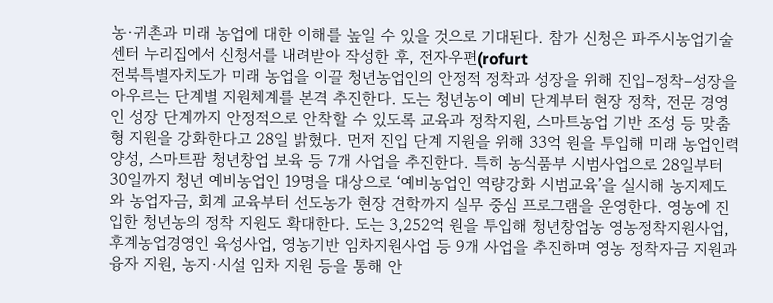농·귀촌과 미래 농업에 대한 이해를 높일 수 있을 것으로 기대된다. 참가 신청은 파주시농업기술센터 누리집에서 신청서를 내려받아 작성한 후, 전자우편(rofurt
전북특별자치도가 미래 농업을 이끌 청년농업인의 안정적 정착과 성장을 위해 진입–정착–성장을 아우르는 단계별 지원체계를 본격 추진한다. 도는 청년농이 예비 단계부터 현장 정착, 전문 경영인 성장 단계까지 안정적으로 안착할 수 있도록 교육과 정착지원, 스마트농업 기반 조성 등 맞춤형 지원을 강화한다고 28일 밝혔다. 먼저 진입 단계 지원을 위해 33억 원을 투입해 미래 농업인력 양성, 스마트팜 청년창업 보육 등 7개 사업을 추진한다. 특히 농식품부 시범사업으로 28일부터 30일까지 청년 예비농업인 19명을 대상으로 ‘예비농업인 역량강화 시범교육’을 실시해 농지제도와 농업자금, 회계 교육부터 선도농가 현장 견학까지 실무 중심 프로그램을 운영한다. 영농에 진입한 청년농의 정착 지원도 확대한다. 도는 3,252억 원을 투입해 청년창업농 영농정착지원사업, 후계농업경영인 육성사업, 영농기반 임차지원사업 등 9개 사업을 추진하며 영농 정착자금 지원과 융자 지원, 농지·시설 임차 지원 등을 통해 안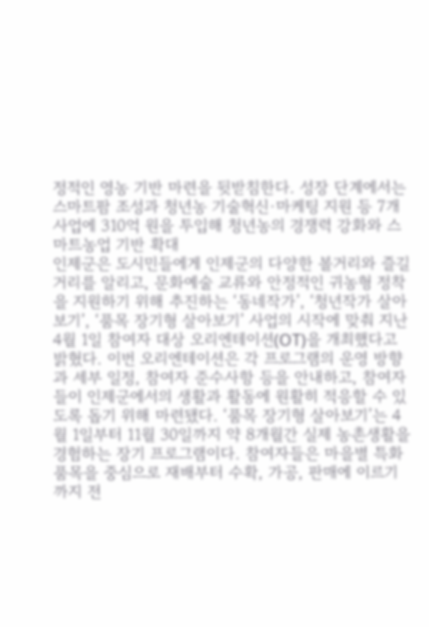정적인 영농 기반 마련을 뒷받침한다. 성장 단계에서는 스마트팜 조성과 청년농 기술혁신·마케팅 지원 등 7개 사업에 310억 원을 투입해 청년농의 경쟁력 강화와 스마트농업 기반 확대
인제군은 도시민들에게 인제군의 다양한 볼거리와 즐길 거리를 알리고, 문화예술 교류와 안정적인 귀농형 정착을 지원하기 위해 추진하는 ‘동네작가’, ‘청년작가 살아보기’, ‘품목 장기형 살아보기’ 사업의 시작에 맞춰 지난 4월 1일 참여자 대상 오리엔테이션(OT)을 개최했다고 밝혔다. 이번 오리엔테이션은 각 프로그램의 운영 방향과 세부 일정, 참여자 준수사항 등을 안내하고, 참여자들이 인제군에서의 생활과 활동에 원활히 적응할 수 있도록 돕기 위해 마련됐다. ‘품목 장기형 살아보기’는 4월 1일부터 11월 30일까지 약 8개월간 실제 농촌생활을 경험하는 장기 프로그램이다. 참여자들은 마을별 특화 품목을 중심으로 재배부터 수확, 가공, 판매에 이르기까지 전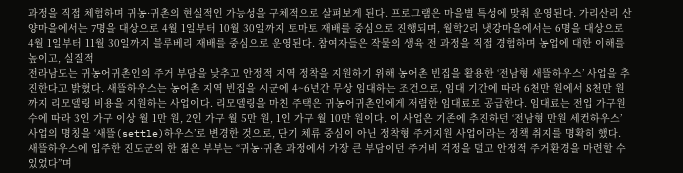과정을 직접 체험하며 귀농·귀촌의 현실적인 가능성을 구체적으로 살펴보게 된다. 프로그램은 마을별 특성에 맞춰 운영된다. 가리산리 산양마을에서는 7명을 대상으로 4월 1일부터 10월 30일까지 토마토 재배를 중심으로 진행되며, 월학2리 냇강마을에서는 6명을 대상으로 4월 1일부터 11월 30일까지 블루베리 재배를 중심으로 운영된다. 참여자들은 작물의 생육 전 과정을 직접 경험하며 농업에 대한 이해를 높이고, 실질적
전라남도는 귀농어귀촌인의 주거 부담을 낮추고 안정적 지역 정착을 지원하기 위해 농어촌 빈집을 활용한 ‘전남형 새뜰하우스’ 사업을 추진한다고 밝혔다. 새뜰하우스는 농어촌 지역 빈집을 시군에 4~6년간 무상 임대하는 조건으로, 임대 기간에 따라 6천만 원에서 8천만 원까지 리모델링 비용을 지원하는 사업이다. 리모델링을 마친 주택은 귀농어귀촌인에게 저렴한 임대료로 공급한다. 임대료는 전입 가구원 수에 따라 3인 가구 이상 월 1만 원, 2인 가구 월 5만 원, 1인 가구 월 10만 원이다. 이 사업은 기존에 추진하던 ‘전남형 만원 세컨하우스’ 사업의 명칭을 ‘새뜰(settle)하우스’로 변경한 것으로, 단기 체류 중심이 아닌 정착형 주거지원 사업이라는 정책 취지를 명확히 했다. 새뜰하우스에 입주한 진도군의 한 젊은 부부는 “귀농·귀촌 과정에서 가장 큰 부담이던 주거비 걱정을 덜고 안정적 주거환경을 마련할 수 있었다”며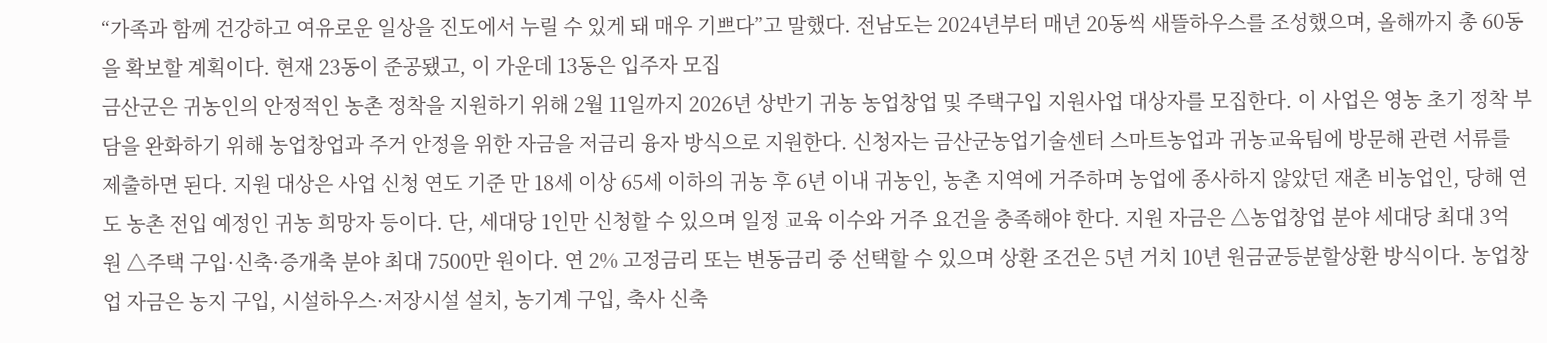“가족과 함께 건강하고 여유로운 일상을 진도에서 누릴 수 있게 돼 매우 기쁘다”고 말했다. 전남도는 2024년부터 매년 20동씩 새뜰하우스를 조성했으며, 올해까지 총 60동을 확보할 계획이다. 현재 23동이 준공됐고, 이 가운데 13동은 입주자 모집
금산군은 귀농인의 안정적인 농촌 정착을 지원하기 위해 2월 11일까지 2026년 상반기 귀농 농업창업 및 주택구입 지원사업 대상자를 모집한다. 이 사업은 영농 초기 정착 부담을 완화하기 위해 농업창업과 주거 안정을 위한 자금을 저금리 융자 방식으로 지원한다. 신청자는 금산군농업기술센터 스마트농업과 귀농교육팀에 방문해 관련 서류를 제출하면 된다. 지원 대상은 사업 신청 연도 기준 만 18세 이상 65세 이하의 귀농 후 6년 이내 귀농인, 농촌 지역에 거주하며 농업에 종사하지 않았던 재촌 비농업인, 당해 연도 농촌 전입 예정인 귀농 희망자 등이다. 단, 세대당 1인만 신청할 수 있으며 일정 교육 이수와 거주 요건을 충족해야 한다. 지원 자금은 △농업창업 분야 세대당 최대 3억 원 △주택 구입·신축·증개축 분야 최대 7500만 원이다. 연 2% 고정금리 또는 변동금리 중 선택할 수 있으며 상환 조건은 5년 거치 10년 원금균등분할상환 방식이다. 농업창업 자금은 농지 구입, 시설하우스·저장시설 설치, 농기계 구입, 축사 신축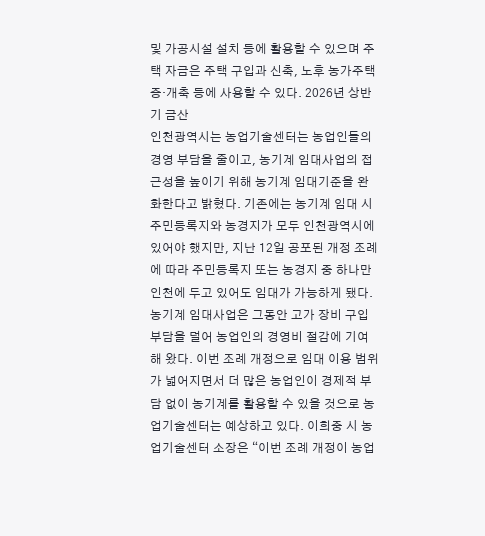및 가공시설 설치 등에 활용할 수 있으며 주택 자금은 주택 구입과 신축, 노후 농가주택 증·개축 등에 사용할 수 있다. 2026년 상반기 금산
인천광역시는 농업기술센터는 농업인들의 경영 부담을 줄이고, 농기계 임대사업의 접근성을 높이기 위해 농기계 임대기준을 완화한다고 밝혔다. 기존에는 농기계 임대 시 주민등록지와 농경지가 모두 인천광역시에 있어야 했지만, 지난 12일 공포된 개정 조례에 따라 주민등록지 또는 농경지 중 하나만 인천에 두고 있어도 임대가 가능하게 됐다. 농기계 임대사업은 그동안 고가 장비 구입 부담을 덜어 농업인의 경영비 절감에 기여해 왔다. 이번 조례 개정으로 임대 이용 범위가 넓어지면서 더 많은 농업인이 경제적 부담 없이 농기계를 활용할 수 있을 것으로 농업기술센터는 예상하고 있다. 이희중 시 농업기술센터 소장은 “이번 조례 개정이 농업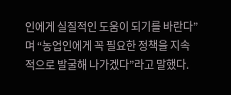인에게 실질적인 도움이 되기를 바란다”며 “농업인에게 꼭 필요한 정책을 지속적으로 발굴해 나가겠다”라고 말했다.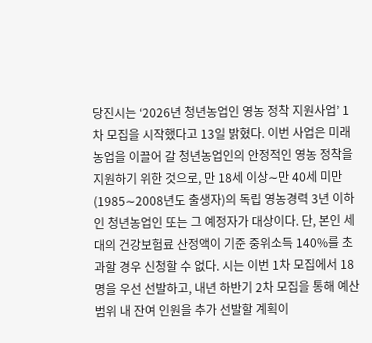당진시는 ‘2026년 청년농업인 영농 정착 지원사업’ 1차 모집을 시작했다고 13일 밝혔다. 이번 사업은 미래 농업을 이끌어 갈 청년농업인의 안정적인 영농 정착을 지원하기 위한 것으로, 만 18세 이상∼만 40세 미만(1985∼2008년도 출생자)의 독립 영농경력 3년 이하인 청년농업인 또는 그 예정자가 대상이다. 단, 본인 세대의 건강보험료 산정액이 기준 중위소득 140%를 초과할 경우 신청할 수 없다. 시는 이번 1차 모집에서 18명을 우선 선발하고, 내년 하반기 2차 모집을 통해 예산 범위 내 잔여 인원을 추가 선발할 계획이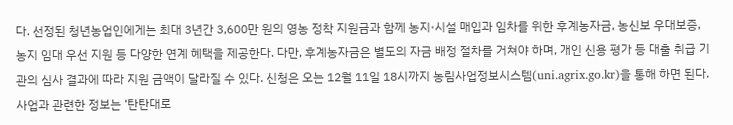다. 선정된 청년농업인에게는 최대 3년간 3,600만 원의 영농 정착 지원금과 함께 농지·시설 매입과 임차를 위한 후계농자금, 농신보 우대보증, 농지 임대 우선 지원 등 다양한 연계 혜택을 제공한다. 다만, 후계농자금은 별도의 자금 배정 절차를 거쳐야 하며, 개인 신용 평가 등 대출 취급 기관의 심사 결과에 따라 지원 금액이 달라질 수 있다. 신청은 오는 12월 11일 18시까지 농림사업정보시스템(uni.agrix.go.kr)을 통해 하면 된다. 사업과 관련한 정보는 ‘탄탄대로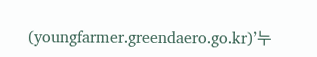(youngfarmer.greendaero.go.kr)’누